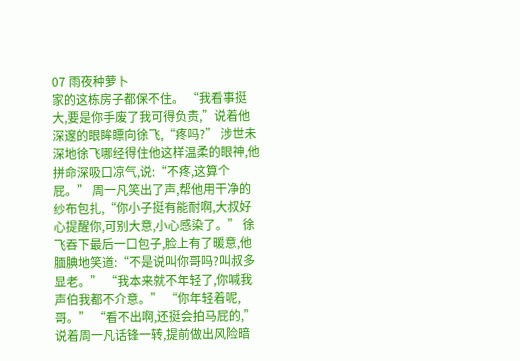07 雨夜种萝卜
家的这栋房子都保不住。 “我看事挺大,要是你手废了我可得负责,”说着他深邃的眼眸瞟向徐飞,“疼吗?” 涉世未深地徐飞哪经得住他这样温柔的眼神,他拼命深吸口凉气,说:“不疼,这算个屁。” 周一凡笑出了声,帮他用干净的纱布包扎,“你小子挺有能耐啊,大叔好心提醒你,可别大意,小心感染了。” 徐飞吞下最后一口包子,脸上有了暖意,他腼腆地笑道:“不是说叫你哥吗?叫叔多显老。” “我本来就不年轻了,你喊我声伯我都不介意。” “你年轻着呢,哥。” “看不出啊,还挺会拍马屁的,”说着周一凡话锋一转,提前做出风险暗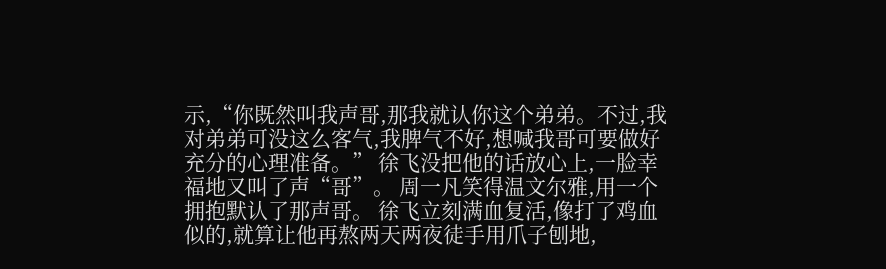示,“你既然叫我声哥,那我就认你这个弟弟。不过,我对弟弟可没这么客气,我脾气不好,想喊我哥可要做好充分的心理准备。” 徐飞没把他的话放心上,一脸幸福地又叫了声“哥”。 周一凡笑得温文尔雅,用一个拥抱默认了那声哥。 徐飞立刻满血复活,像打了鸡血似的,就算让他再熬两天两夜徒手用爪子刨地,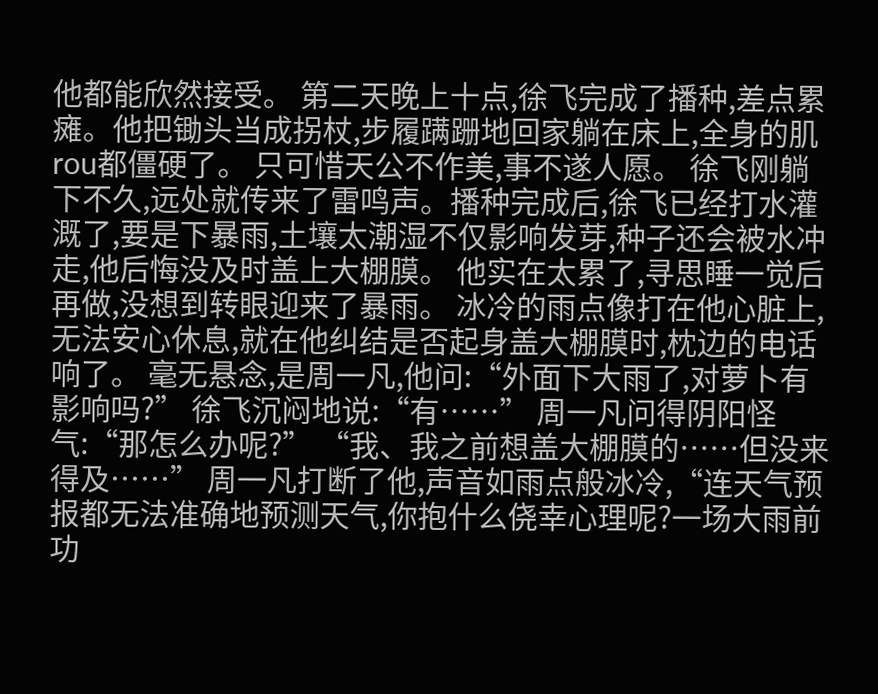他都能欣然接受。 第二天晚上十点,徐飞完成了播种,差点累瘫。他把锄头当成拐杖,步履蹒跚地回家躺在床上,全身的肌rou都僵硬了。 只可惜天公不作美,事不遂人愿。 徐飞刚躺下不久,远处就传来了雷鸣声。播种完成后,徐飞已经打水灌溉了,要是下暴雨,土壤太潮湿不仅影响发芽,种子还会被水冲走,他后悔没及时盖上大棚膜。 他实在太累了,寻思睡一觉后再做,没想到转眼迎来了暴雨。 冰冷的雨点像打在他心脏上,无法安心休息,就在他纠结是否起身盖大棚膜时,枕边的电话响了。 毫无悬念,是周一凡,他问:“外面下大雨了,对萝卜有影响吗?” 徐飞沉闷地说:“有……” 周一凡问得阴阳怪气:“那怎么办呢?” “我、我之前想盖大棚膜的……但没来得及……” 周一凡打断了他,声音如雨点般冰冷,“连天气预报都无法准确地预测天气,你抱什么侥幸心理呢?一场大雨前功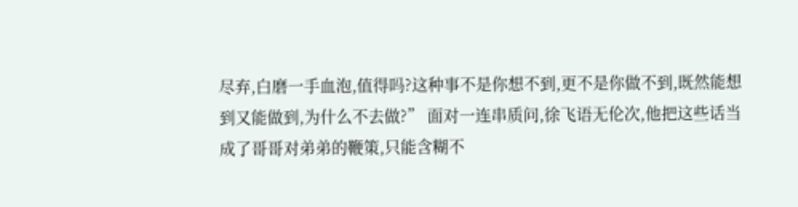尽弃,白磨一手血泡,值得吗?这种事不是你想不到,更不是你做不到,既然能想到又能做到,为什么不去做?” 面对一连串质问,徐飞语无伦次,他把这些话当成了哥哥对弟弟的鞭策,只能含糊不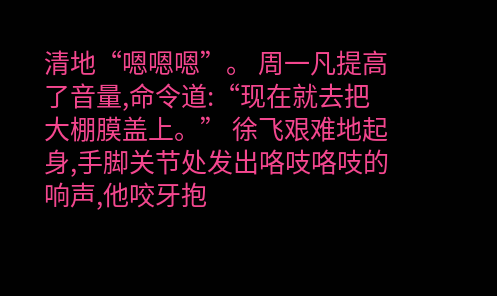清地“嗯嗯嗯”。 周一凡提高了音量,命令道:“现在就去把大棚膜盖上。” 徐飞艰难地起身,手脚关节处发出咯吱咯吱的响声,他咬牙抱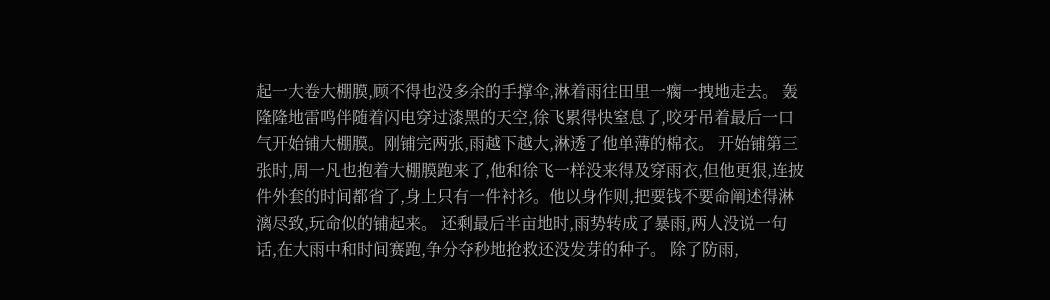起一大卷大棚膜,顾不得也没多余的手撑伞,淋着雨往田里一瘸一拽地走去。 轰隆隆地雷鸣伴随着闪电穿过漆黑的天空,徐飞累得快窒息了,咬牙吊着最后一口气开始铺大棚膜。刚铺完两张,雨越下越大,淋透了他单薄的棉衣。 开始铺第三张时,周一凡也抱着大棚膜跑来了,他和徐飞一样没来得及穿雨衣,但他更狠,连披件外套的时间都省了,身上只有一件衬衫。他以身作则,把要钱不要命阐述得淋漓尽致,玩命似的铺起来。 还剩最后半亩地时,雨势转成了暴雨,两人没说一句话,在大雨中和时间赛跑,争分夺秒地抢救还没发芽的种子。 除了防雨,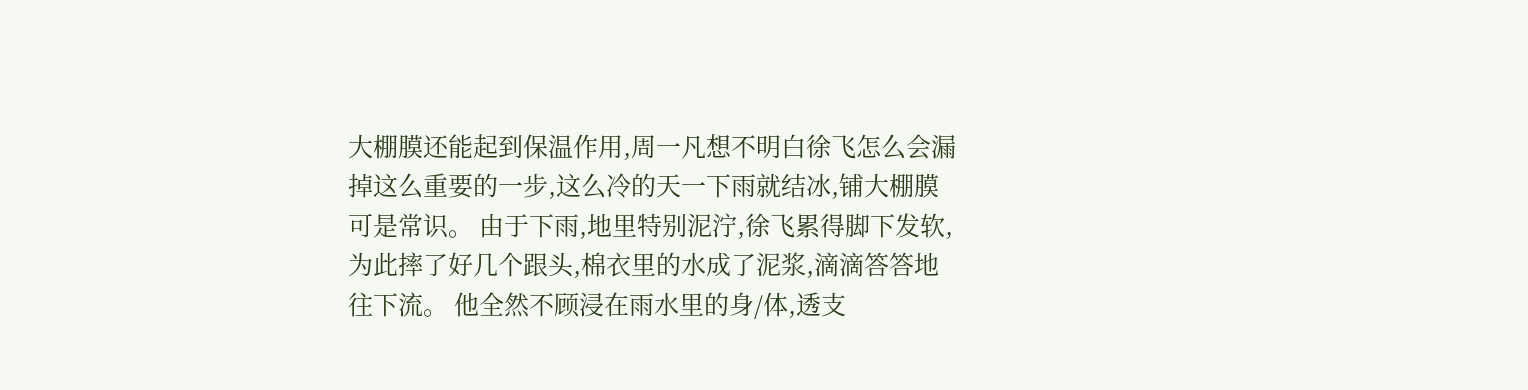大棚膜还能起到保温作用,周一凡想不明白徐飞怎么会漏掉这么重要的一步,这么冷的天一下雨就结冰,铺大棚膜可是常识。 由于下雨,地里特别泥泞,徐飞累得脚下发软,为此摔了好几个跟头,棉衣里的水成了泥浆,滴滴答答地往下流。 他全然不顾浸在雨水里的身/体,透支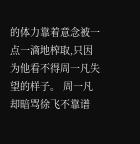的体力靠着意念被一点一滴地榨取,只因为他看不得周一凡失望的样子。 周一凡却暗骂徐飞不靠谱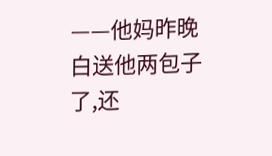——他妈昨晚白送他两包子了,还